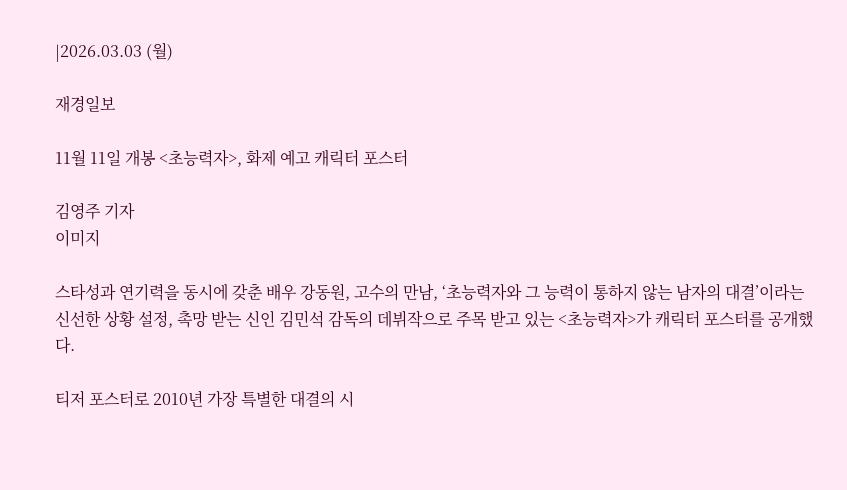|2026.03.03 (월)

재경일보

11월 11일 개봉 <초능력자>, 화제 예고 캐릭터 포스터

김영주 기자
이미지

스타성과 연기력을 동시에 갖춘 배우 강동원, 고수의 만남, ‘초능력자와 그 능력이 통하지 않는 남자의 대결’이라는 신선한 상황 설정, 촉망 받는 신인 김민석 감독의 데뷔작으로 주목 받고 있는 <초능력자>가 캐릭터 포스터를 공개했다.

티저 포스터로 2010년 가장 특별한 대결의 시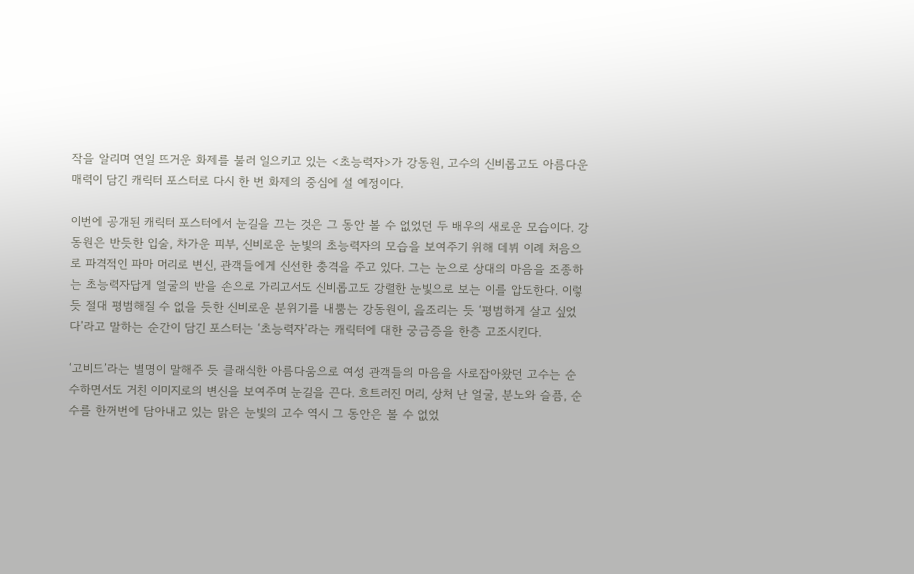작을 알리며 연일 뜨거운 화제를 불러 일으키고 있는 <초능력자>가 강동원, 고수의 신비롭고도 아름다운 매력이 담긴 캐릭터 포스터로 다시 한 번 화제의 중심에 설 예정이다.

이번에 공개된 캐릭터 포스터에서 눈길을 끄는 것은 그 동안 볼 수 없었던 두 배우의 새로운 모습이다. 강동원은 반듯한 입술, 차가운 피부, 신비로운 눈빛의 초능력자의 모습을 보여주기 위해 데뷔 이례 처음으로 파격적인 파마 머리로 변신, 관객들에게 신선한 충격을 주고 있다. 그는 눈으로 상대의 마음을 조종하는 초능력자답게 얼굴의 반을 손으로 가리고서도 신비롭고도 강렬한 눈빛으로 보는 이를 압도한다. 이렇듯 절대 평범해질 수 없을 듯한 신비로운 분위기를 내뿜는 강동원이, 읊조리는 듯 ‘평범하게 살고 싶었다’라고 말하는 순간이 담긴 포스터는 ‘초능력자’라는 캐릭터에 대한 궁금증을 한층 고조시킨다.

‘고비드’라는 별명이 말해주 듯 클래식한 아름다움으로 여성 관객들의 마음을 사로잡아왔던 고수는 순수하면서도 거친 이미지로의 변신을 보여주며 눈길을 끈다. 흐트러진 머리, 상처 난 얼굴, 분노와 슬픔, 순수를 한꺼번에 담아내고 있는 맑은 눈빛의 고수 역시 그 동안은 볼 수 없었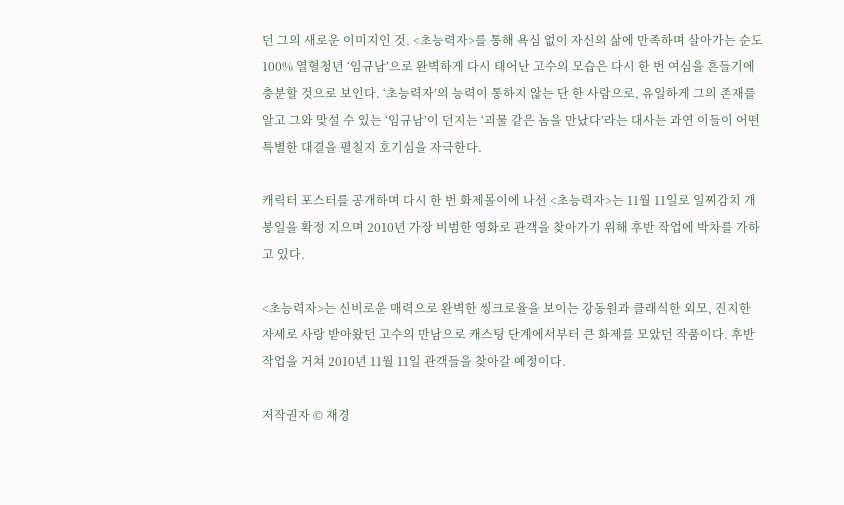던 그의 새로운 이미지인 것. <초능력자>를 통해 욕심 없이 자신의 삶에 만족하며 살아가는 순도 100% 열혈청년 ‘임규남’으로 완벽하게 다시 태어난 고수의 모습은 다시 한 번 여심을 흔들기에 충분할 것으로 보인다. ‘초능력자’의 능력이 통하지 않는 단 한 사람으로, 유일하게 그의 존재를 알고 그와 맞설 수 있는 ‘임규남’이 던지는 ‘괴물 같은 놈을 만났다’라는 대사는 과연 이들이 어떤 특별한 대결을 펼칠지 호기심을 자극한다.

캐릭터 포스터를 공개하며 다시 한 번 화제몰이에 나선 <초능력자>는 11월 11일로 일찌감치 개봉일을 확정 지으며 2010년 가장 비범한 영화로 관객을 찾아가기 위해 후반 작업에 박차를 가하고 있다.

<초능력자>는 신비로운 매력으로 완벽한 씽크로율을 보이는 강동원과 클래식한 외모, 진지한 자세로 사랑 받아왔던 고수의 만남으로 캐스팅 단계에서부터 큰 화제를 모았던 작품이다. 후반 작업을 거쳐 2010년 11월 11일 관객들을 찾아갈 예정이다.

저작권자 © 재경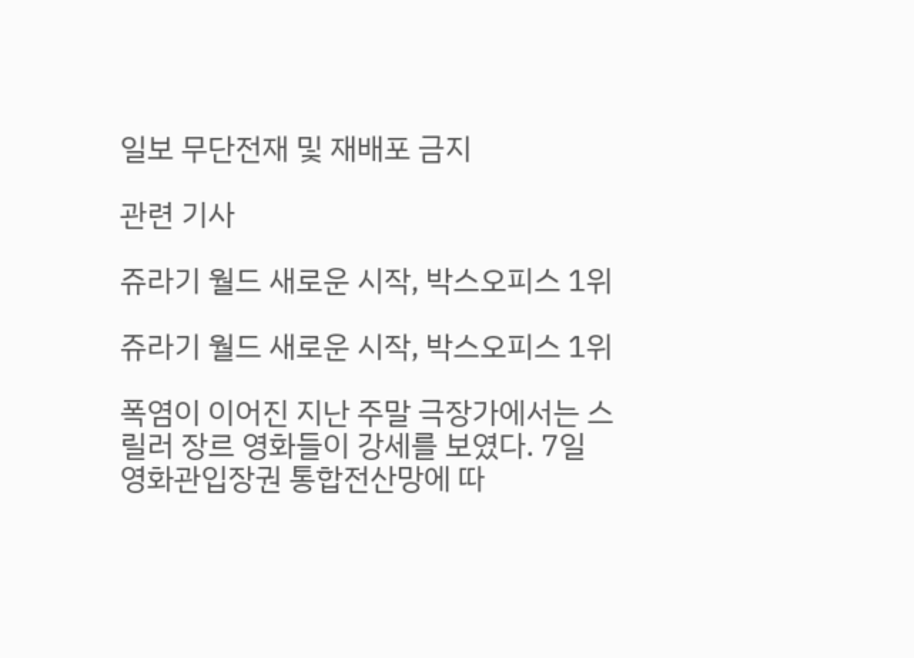일보 무단전재 및 재배포 금지

관련 기사

쥬라기 월드 새로운 시작, 박스오피스 1위

쥬라기 월드 새로운 시작, 박스오피스 1위

폭염이 이어진 지난 주말 극장가에서는 스릴러 장르 영화들이 강세를 보였다. 7일 영화관입장권 통합전산망에 따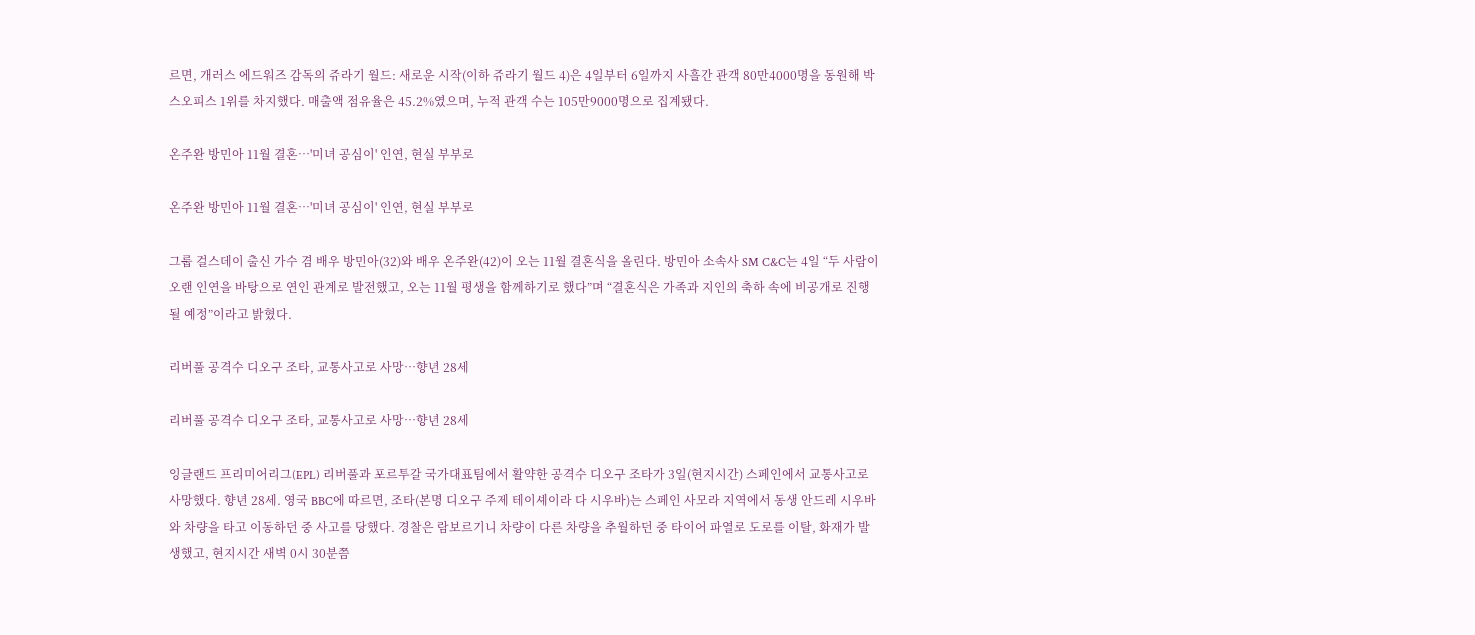르면, 개러스 에드워즈 감독의 쥬라기 월드: 새로운 시작(이하 쥬라기 월드 4)은 4일부터 6일까지 사흘간 관객 80만4000명을 동원해 박스오피스 1위를 차지했다. 매출액 점유율은 45.2%였으며, 누적 관객 수는 105만9000명으로 집계됐다.

온주완 방민아 11월 결혼…'미녀 공심이' 인연, 현실 부부로

온주완 방민아 11월 결혼…'미녀 공심이' 인연, 현실 부부로

그룹 걸스데이 출신 가수 겸 배우 방민아(32)와 배우 온주완(42)이 오는 11월 결혼식을 올린다. 방민아 소속사 SM C&C는 4일 “두 사람이 오랜 인연을 바탕으로 연인 관계로 발전했고, 오는 11월 평생을 함께하기로 했다”며 “결혼식은 가족과 지인의 축하 속에 비공개로 진행될 예정”이라고 밝혔다.

리버풀 공격수 디오구 조타, 교통사고로 사망…향년 28세

리버풀 공격수 디오구 조타, 교통사고로 사망…향년 28세

잉글랜드 프리미어리그(EPL) 리버풀과 포르투갈 국가대표팀에서 활약한 공격수 디오구 조타가 3일(현지시간) 스페인에서 교통사고로 사망했다. 향년 28세. 영국 BBC에 따르면, 조타(본명 디오구 주제 테이셰이라 다 시우바)는 스페인 사모라 지역에서 동생 안드레 시우바와 차량을 타고 이동하던 중 사고를 당했다. 경찰은 람보르기니 차량이 다른 차량을 추월하던 중 타이어 파열로 도로를 이탈, 화재가 발생했고, 현지시간 새벽 0시 30분쯤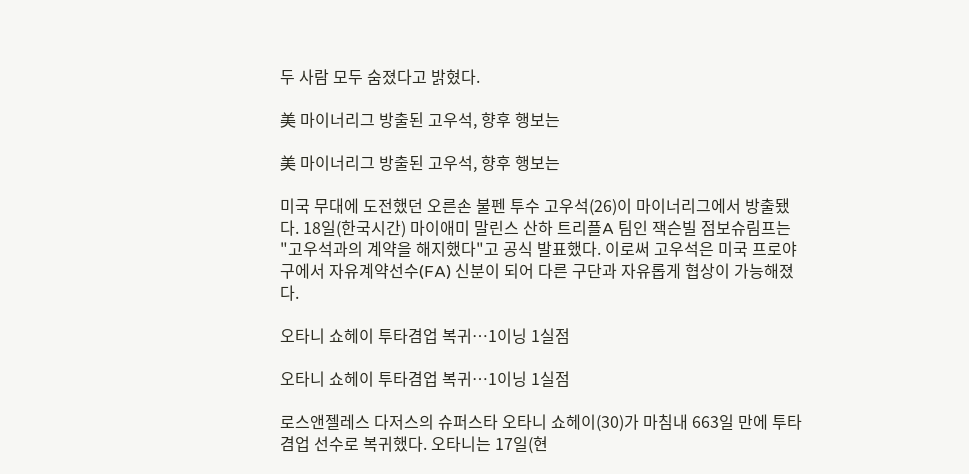두 사람 모두 숨졌다고 밝혔다.

美 마이너리그 방출된 고우석, 향후 행보는

美 마이너리그 방출된 고우석, 향후 행보는

미국 무대에 도전했던 오른손 불펜 투수 고우석(26)이 마이너리그에서 방출됐다. 18일(한국시간) 마이애미 말린스 산하 트리플A 팀인 잭슨빌 점보슈림프는 "고우석과의 계약을 해지했다"고 공식 발표했다. 이로써 고우석은 미국 프로야구에서 자유계약선수(FA) 신분이 되어 다른 구단과 자유롭게 협상이 가능해졌다.

오타니 쇼헤이 투타겸업 복귀…1이닝 1실점

오타니 쇼헤이 투타겸업 복귀…1이닝 1실점

로스앤젤레스 다저스의 슈퍼스타 오타니 쇼헤이(30)가 마침내 663일 만에 투타겸업 선수로 복귀했다. 오타니는 17일(현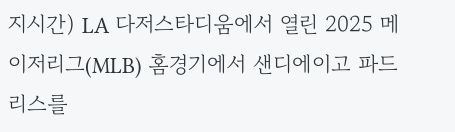지시간) LA 다저스타디움에서 열린 2025 메이저리그(MLB) 홈경기에서 샌디에이고 파드리스를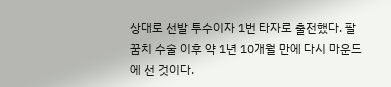상대로 선발 투수이자 1번 타자로 출전했다. 팔꿈치 수술 이후 약 1년 10개월 만에 다시 마운드에 선 것이다.